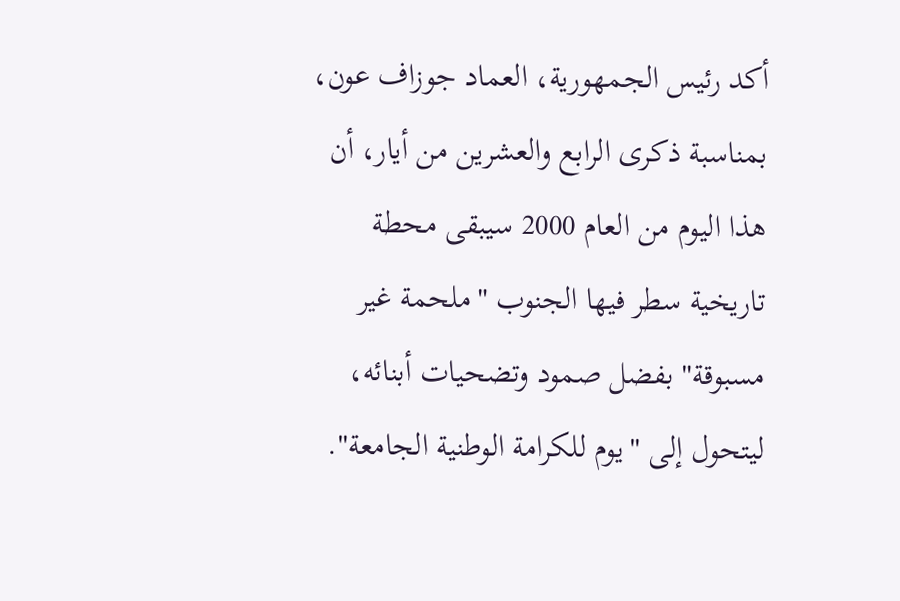أكد رئيس الجمهورية، العماد جوزاف عون، بمناسبة ذكرى الرابع والعشرين من أيار، أن هذا اليوم من العام 2000 سيبقى محطة تاريخية سطر فيها الجنوب "ملحمة غير مسبوقة" بفضل صمود وتضحيات أبنائه، ليتحول إلى "يوم للكرامة الوطنية الجامعة".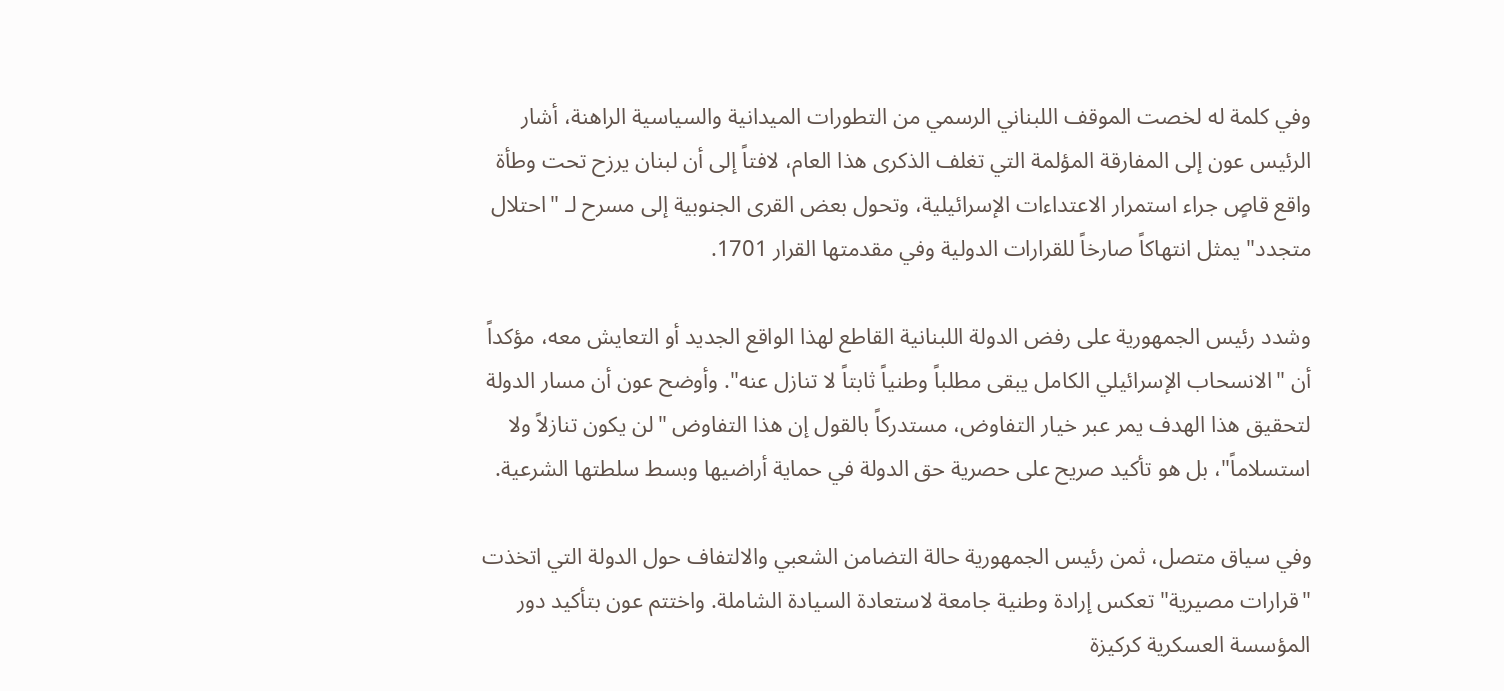وفي كلمة له لخصت الموقف اللبناني الرسمي من التطورات الميدانية والسياسية الراهنة، أشار الرئيس عون إلى المفارقة المؤلمة التي تغلف الذكرى هذا العام، لافتاً إلى أن لبنان يرزح تحت وطأة واقع قاصٍ جراء استمرار الاعتداءات الإسرائيلية، وتحول بعض القرى الجنوبية إلى مسرح لـ "احتلال متجدد" يمثل انتهاكاً صارخاً للقرارات الدولية وفي مقدمتها القرار 1701.

وشدد رئيس الجمهورية على رفض الدولة اللبنانية القاطع لهذا الواقع الجديد أو التعايش معه، مؤكداً أن "الانسحاب الإسرائيلي الكامل يبقى مطلباً وطنياً ثابتاً لا تنازل عنه". وأوضح عون أن مسار الدولة لتحقيق هذا الهدف يمر عبر خيار التفاوض، مستدركاً بالقول إن هذا التفاوض "لن يكون تنازلاً ولا استسلاماً"، بل هو تأكيد صريح على حصرية حق الدولة في حماية أراضيها وبسط سلطتها الشرعية.

وفي سياق متصل، ثمن رئيس الجمهورية حالة التضامن الشعبي والالتفاف حول الدولة التي اتخذت "قرارات مصيرية" تعكس إرادة وطنية جامعة لاستعادة السيادة الشاملة. واختتم عون بتأكيد دور المؤسسة العسكرية كركيزة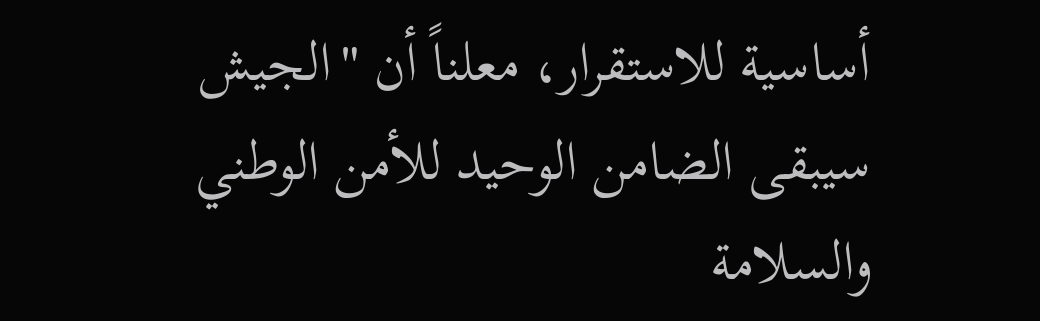أساسية للاستقرار، معلناً أن "الجيش سيبقى الضامن الوحيد للأمن الوطني والسلامة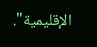الإقليمية".